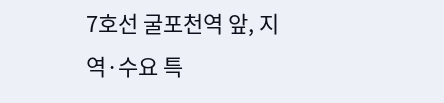7호선 굴포천역 앞, 지역·수요 특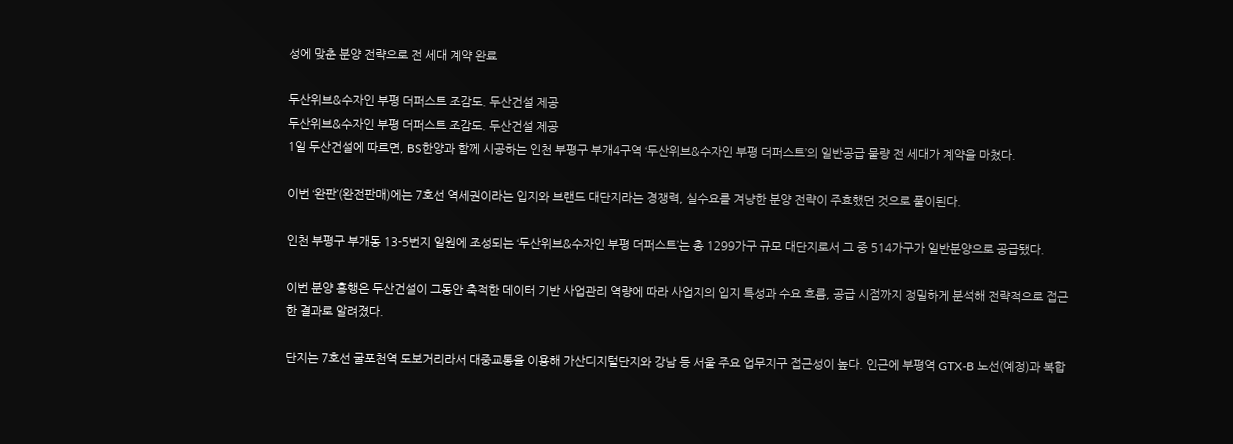성에 맞춘 분양 전략으로 전 세대 계약 완료

두산위브&수자인 부평 더퍼스트 조감도. 두산건설 제공
두산위브&수자인 부평 더퍼스트 조감도. 두산건설 제공
1일 두산건설에 따르면, BS한양과 함께 시공하는 인천 부평구 부개4구역 ‘두산위브&수자인 부평 더퍼스트’의 일반공급 물량 전 세대가 계약을 마쳤다.

이번 ‘완판’(완전판매)에는 7호선 역세권이라는 입지와 브랜드 대단지라는 경쟁력, 실수요를 겨냥한 분양 전략이 주효했던 것으로 풀이된다.

인천 부평구 부개동 13-5번지 일원에 조성되는 ‘두산위브&수자인 부평 더퍼스트’는 총 1299가구 규모 대단지로서 그 중 514가구가 일반분양으로 공급됐다.

이번 분양 흥행은 두산건설이 그동안 축적한 데이터 기반 사업관리 역량에 따라 사업지의 입지 특성과 수요 흐름, 공급 시점까지 정밀하게 분석해 전략적으로 접근한 결과로 알려졌다.

단지는 7호선 굴포천역 도보거리라서 대중교통을 이용해 가산디지털단지와 강남 등 서울 주요 업무지구 접근성이 높다. 인근에 부평역 GTX-B 노선(예정)과 복합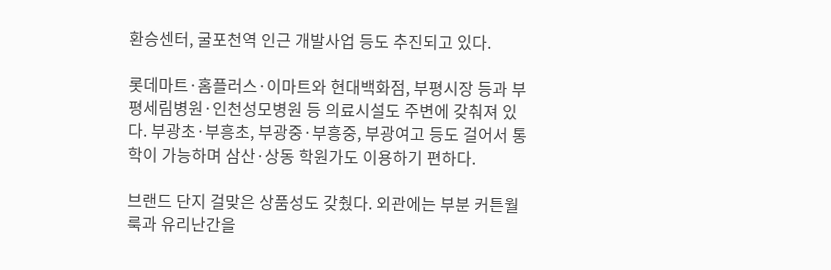환승센터, 굴포천역 인근 개발사업 등도 추진되고 있다.

롯데마트·홈플러스·이마트와 현대백화점, 부평시장 등과 부평세림병원·인천성모병원 등 의료시설도 주변에 갖춰져 있다. 부광초·부흥초, 부광중·부흥중, 부광여고 등도 걸어서 통학이 가능하며 삼산·상동 학원가도 이용하기 편하다.

브랜드 단지 걸맞은 상품성도 갖췄다. 외관에는 부분 커튼월 룩과 유리난간을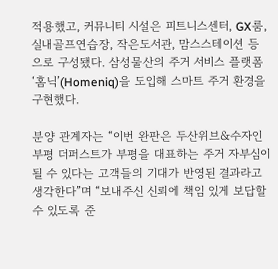적용했고, 커뮤니티 시설은 피트니스센터, GX룸, 실내골프연습장, 작은도서관, 맘스스테이션 등으로 구성됐다. 삼성물산의 주거 서비스 플랫폼 ‘홈닉’(Homeniq)을 도입해 스마트 주거 환경을 구현했다.

분양 관계자는 “이번 완판은 두산위브&수자인 부평 더퍼스트가 부평을 대표하는 주거 자부심이 될 수 있다는 고객들의 기대가 반영된 결과라고 생각한다”며 “보내주신 신뢰에 책임 있게 보답할 수 있도록 준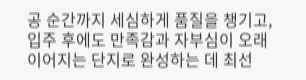공 순간까지 세심하게 품질을 챙기고, 입주 후에도 만족감과 자부심이 오래 이어지는 단지로 완성하는 데 최선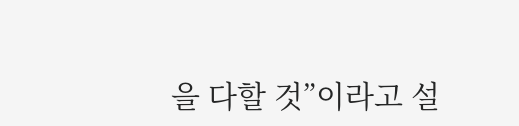을 다할 것”이라고 설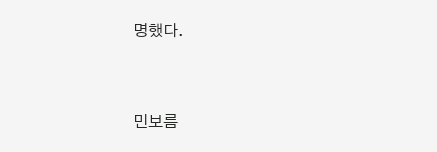명했다.


민보름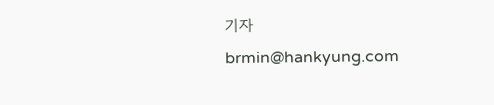기자 brmin@hankyung.com